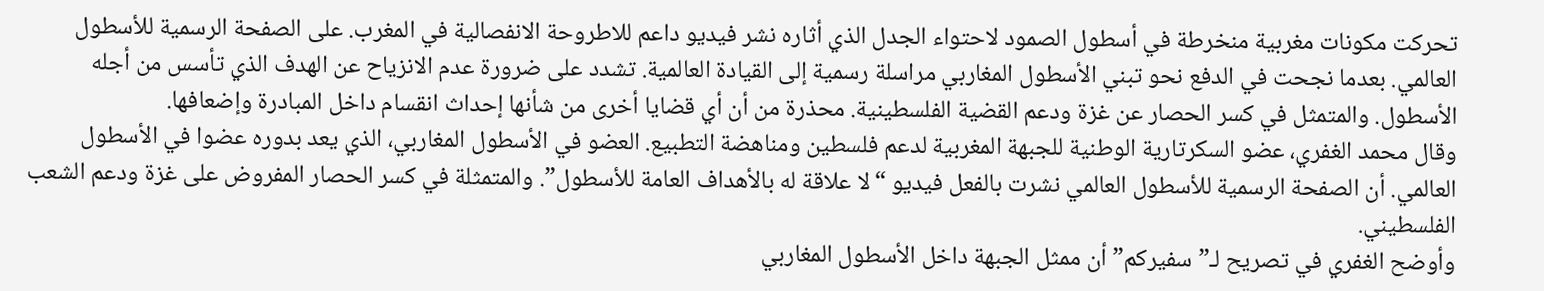تحركت مكونات مغربية منخرطة في أسطول الصمود لاحتواء الجدل الذي أثاره نشر فيديو داعم للاطروحة الانفصالية في المغرب. على الصفحة الرسمية للأسطول العالمي. بعدما نجحت في الدفع نحو تبني الأسطول المغاربي مراسلة رسمية إلى القيادة العالمية. تشدد على ضرورة عدم الانزياح عن الهدف الذي تأسس من أجله الأسطول. والمتمثل في كسر الحصار عن غزة ودعم القضية الفلسطينية. محذرة من أن أي قضايا أخرى من شأنها إحداث انقسام داخل المبادرة وإضعافها.
وقال محمد الغفري، عضو السكرتارية الوطنية للجبهة المغربية لدعم فلسطين ومناهضة التطبيع. العضو في الأسطول المغاربي، الذي يعد بدوره عضوا في الأسطول العالمي. أن الصفحة الرسمية للأسطول العالمي نشرت بالفعل فيديو “لا علاقة له بالأهداف العامة للأسطول”. والمتمثلة في كسر الحصار المفروض على غزة ودعم الشعب الفلسطيني.
وأوضح الغفري في تصريح لـ”سفيركم” أن ممثل الجبهة داخل الأسطول المغاربي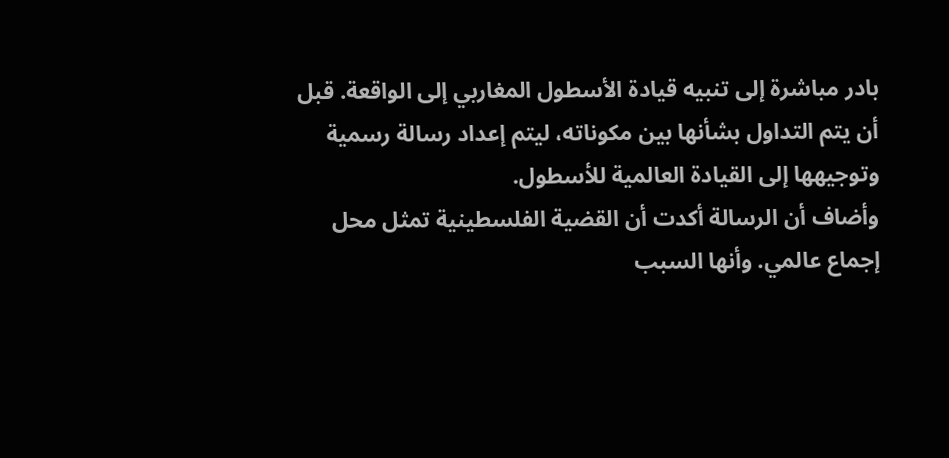بادر مباشرة إلى تنبيه قيادة الأسطول المغاربي إلى الواقعة. قبل أن يتم التداول بشأنها بين مكوناته، ليتم إعداد رسالة رسمية وتوجيهها إلى القيادة العالمية للأسطول.
وأضاف أن الرسالة أكدت أن القضية الفلسطينية تمثل محل إجماع عالمي. وأنها السبب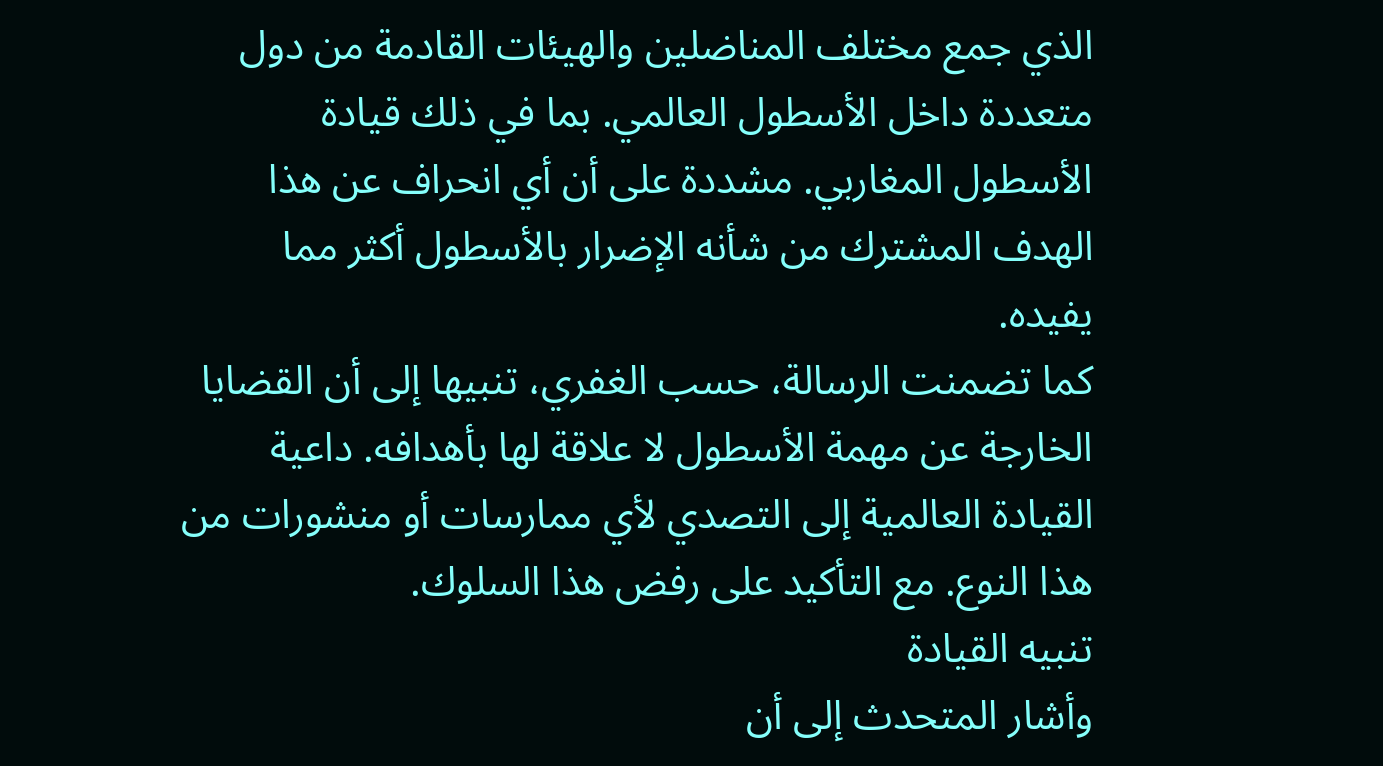الذي جمع مختلف المناضلين والهيئات القادمة من دول متعددة داخل الأسطول العالمي. بما في ذلك قيادة الأسطول المغاربي. مشددة على أن أي انحراف عن هذا الهدف المشترك من شأنه الإضرار بالأسطول أكثر مما يفيده.
كما تضمنت الرسالة، حسب الغفري، تنبيها إلى أن القضايا الخارجة عن مهمة الأسطول لا علاقة لها بأهدافه. داعية القيادة العالمية إلى التصدي لأي ممارسات أو منشورات من هذا النوع. مع التأكيد على رفض هذا السلوك.
تنبيه القيادة
وأشار المتحدث إلى أن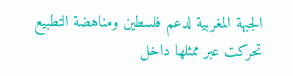الجبهة المغربية لدعم فلسطين ومناهضة التطبيع تحركت عبر ممثلها داخل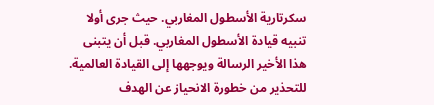سكرتارية الأسطول المغاربي. حيث جرى أولا تنبيه قيادة الأسطول المغاربي. قبل أن يتبنى هذا الأخير الرسالة ويوجهها إلى القيادة العالمية. للتحذير من خطورة الانحياز عن الهدف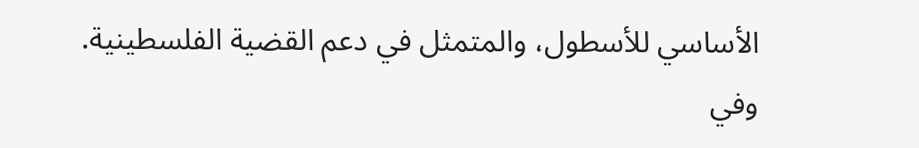الأساسي للأسطول، والمتمثل في دعم القضية الفلسطينية.
وفي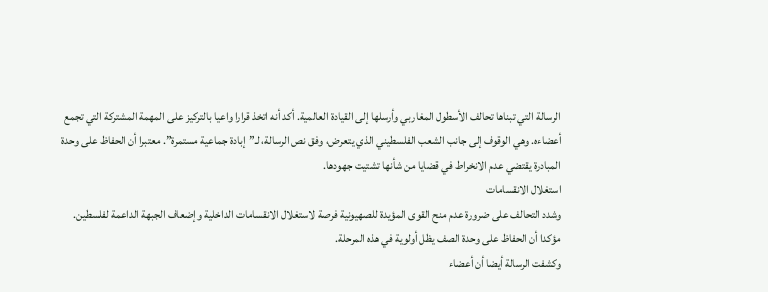الرسالة التي تبناها تحالف الأسطول المغاربي وأرسلها إلى القيادة العالمية. أكد أنه اتخذ قرارا واعيا بالتركيز على المهمة المشتركة التي تجمع أعضاءه. وهي الوقوف إلى جانب الشعب الفلسطيني الذي يتعرض، وفق نص الرسالة، لـ”إبادة جماعية مستمرة”. معتبرا أن الحفاظ على وحدة المبادرة يقتضي عدم الانخراط في قضايا من شأنها تشتيت جهودها.
استغلال الانقسامات
وشدد التحالف على ضرورة عدم منح القوى المؤيدة للصهيونية فرصة لاستغلال الانقسامات الداخلية وإضعاف الجبهة الداعمة لفلسطين. مؤكدا أن الحفاظ على وحدة الصف يظل أولوية في هذه المرحلة.
وكشفت الرسالة أيضا أن أعضاء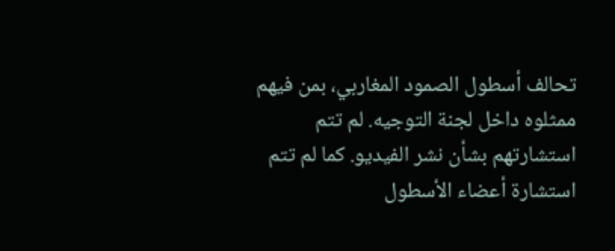تحالف أسطول الصمود المغاربي، بمن فيهم ممثلوه داخل لجنة التوجيه. لم تتم استشارتهم بشأن نشر الفيديو. كما لم تتم استشارة أعضاء الأسطول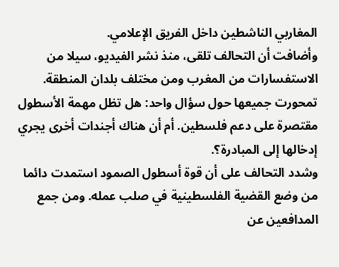المغاربي الناشطين داخل الفريق الإعلامي.
وأضافت أن التحالف تلقى، منذ نشر الفيديو، سيلا من الاستفسارات من المغرب ومن مختلف بلدان المنطقة. تمحورت جميعها حول سؤال واحد: هل تظل مهمة الأسطول مقتصرة على دعم فلسطين. أم أن هناك أجندات أخرى يجري إدخالها إلى المبادرة؟.
وشدد التحالف على أن قوة أسطول الصمود استمدت دائما من وضع القضية الفلسطينية في صلب عمله. ومن جمع المدافعين عن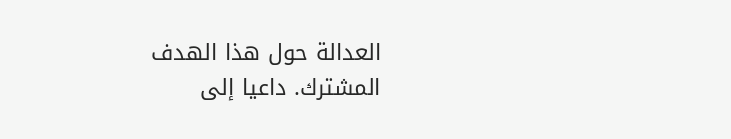العدالة حول هذا الهدف المشترك. داعيا إلى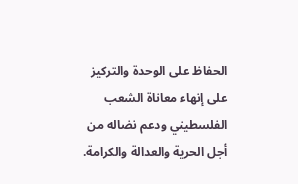الحفاظ على الوحدة والتركيز على إنهاء معاناة الشعب الفلسطيني ودعم نضاله من أجل الحرية والعدالة والكرامة.